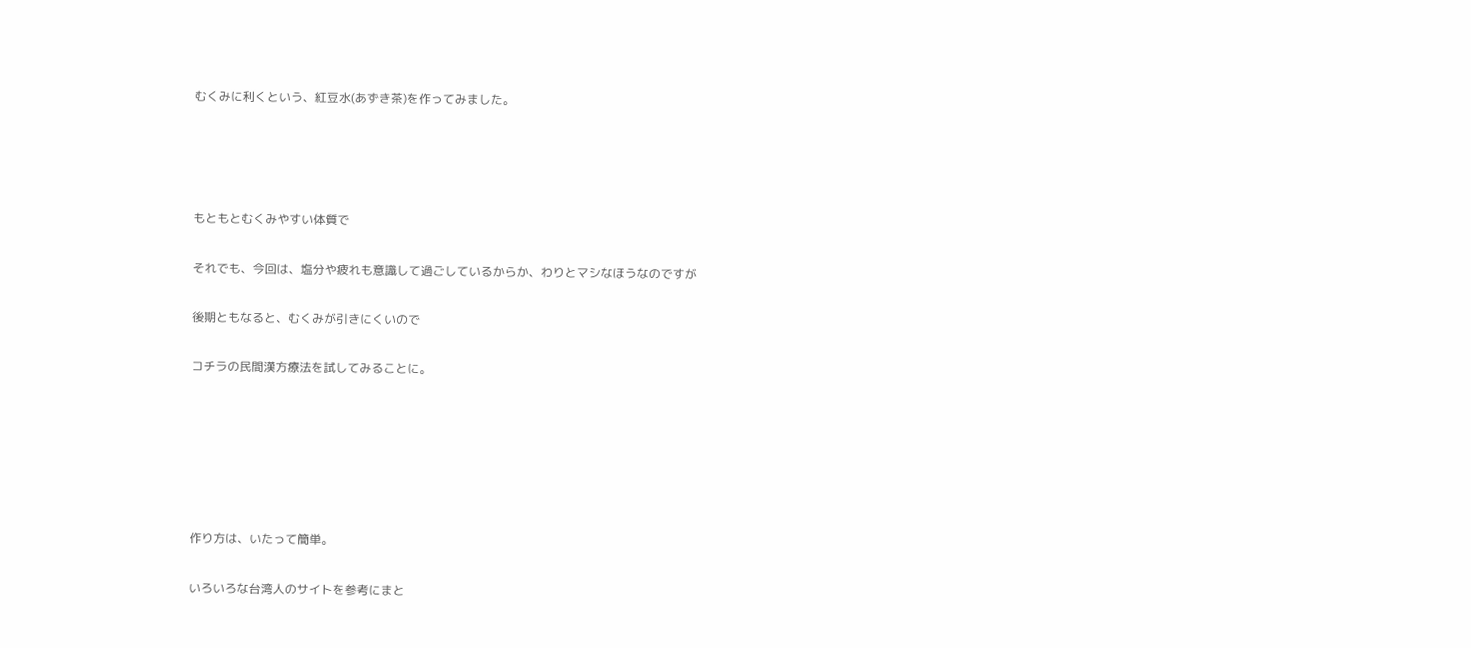むくみに利くという、紅豆水(あずき茶)を作ってみました。




もともとむくみやすい体質で

それでも、今回は、塩分や疲れも意識して過ごしているからか、わりとマシなほうなのですが

後期ともなると、むくみが引きにくいので

コチラの民間漢方療法を試してみることに。






作り方は、いたって簡単。

いろいろな台湾人のサイトを参考にまと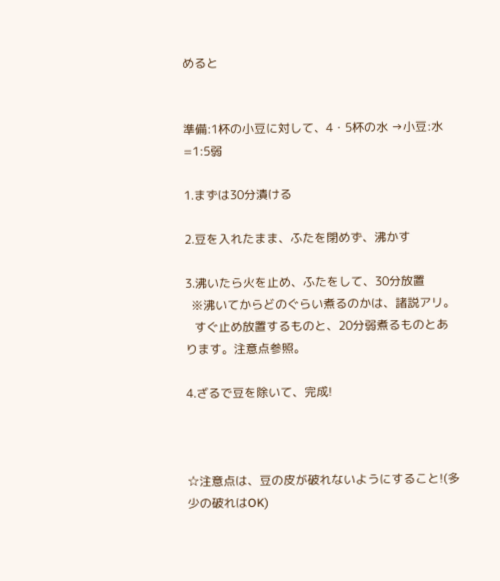めると


準備:1杯の小豆に対して、4・5杯の水 →小豆:水=1:5弱

1.まずは30分漬ける

2.豆を入れたまま、ふたを閉めず、沸かす

3.沸いたら火を止め、ふたをして、30分放置
  ※沸いてからどのぐらい煮るのかは、諸説アリ。
   すぐ止め放置するものと、20分弱煮るものとあります。注意点参照。

4.ざるで豆を除いて、完成!



☆注意点は、豆の皮が破れないようにすること!(多少の破れはOK)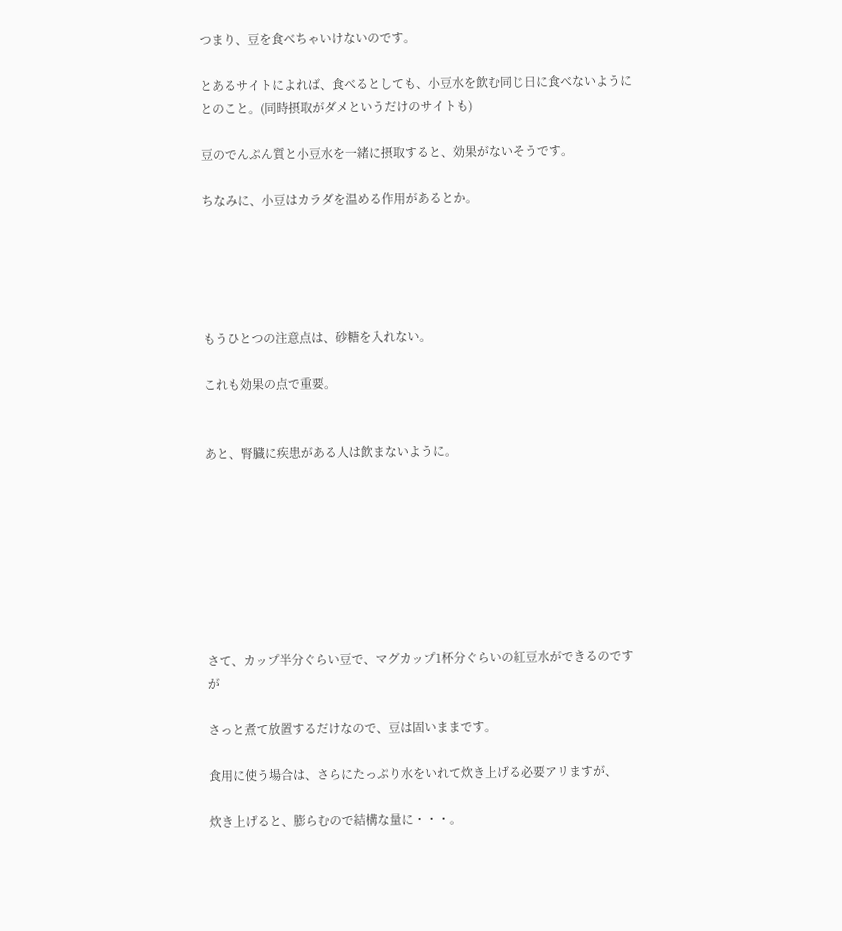つまり、豆を食べちゃいけないのです。

とあるサイトによれば、食べるとしても、小豆水を飲む同じ日に食べないようにとのこと。(同時摂取がダメというだけのサイトも)

豆のでんぷん質と小豆水を一緒に摂取すると、効果がないそうです。

ちなみに、小豆はカラダを温める作用があるとか。





もうひとつの注意点は、砂糖を入れない。

これも効果の点で重要。


あと、腎臓に疾患がある人は飲まないように。








さて、カップ半分ぐらい豆で、マグカップ1杯分ぐらいの紅豆水ができるのですが

さっと煮て放置するだけなので、豆は固いままです。

食用に使う場合は、さらにたっぷり水をいれて炊き上げる必要アリますが、

炊き上げると、膨らむので結構な量に・・・。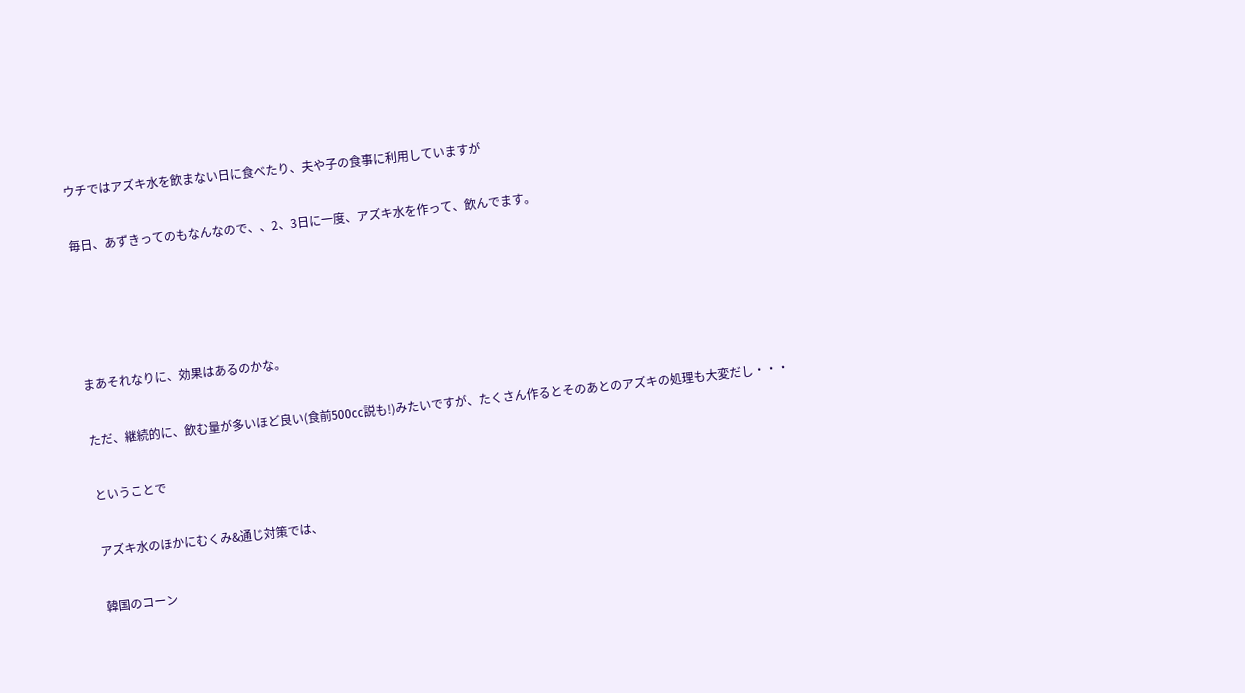ウチではアズキ水を飲まない日に食べたり、夫や子の食事に利用していますが

毎日、あずきってのもなんなので、、2、3日に一度、アズキ水を作って、飲んでます。




まあそれなりに、効果はあるのかな。

ただ、継続的に、飲む量が多いほど良い(食前500cc説も!)みたいですが、たくさん作るとそのあとのアズキの処理も大変だし・・・

ということで

アズキ水のほかにむくみ&通じ対策では、

韓国のコーン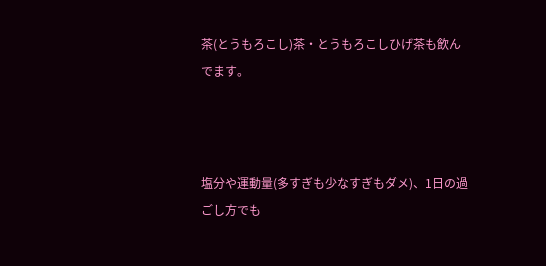茶(とうもろこし)茶・とうもろこしひげ茶も飲んでます。



塩分や運動量(多すぎも少なすぎもダメ)、1日の過ごし方でも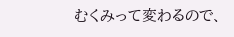むくみって変わるので、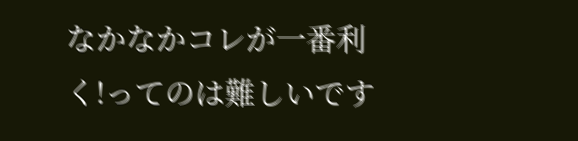なかなかコレが一番利く!ってのは難しいです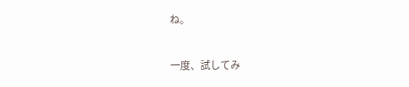ね。

一度、試してみ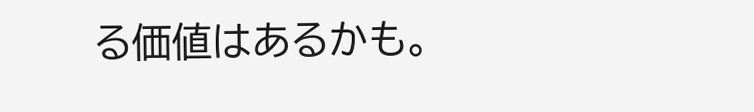る価値はあるかも。